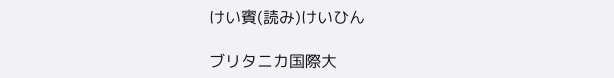けい賓(読み)けいひん

ブリタニカ国際大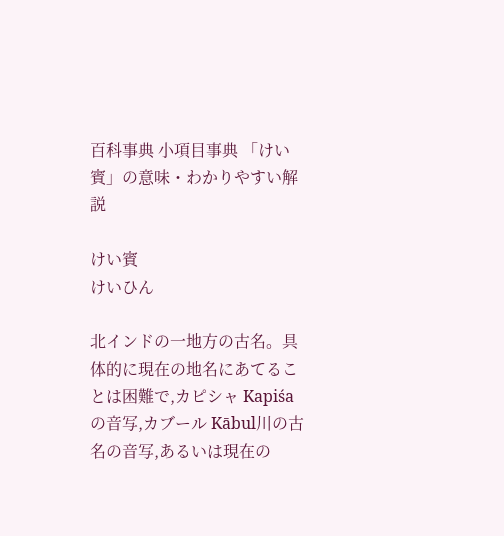百科事典 小項目事典 「けい賓」の意味・わかりやすい解説

けい賓
けいひん

北インドの一地方の古名。具体的に現在の地名にあてることは困難で,カピシャ Kapiśaの音写,カブール Kābul川の古名の音写,あるいは現在の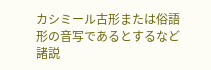カシミール古形または俗語形の音写であるとするなど諸説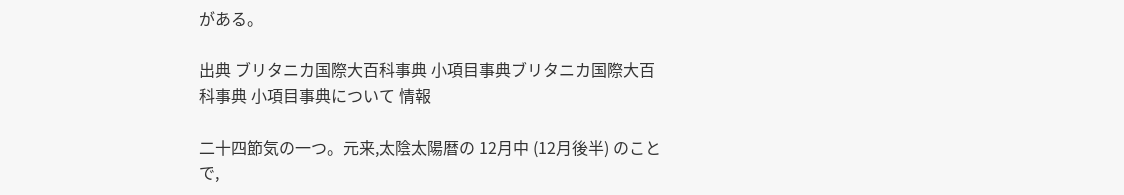がある。

出典 ブリタニカ国際大百科事典 小項目事典ブリタニカ国際大百科事典 小項目事典について 情報

二十四節気の一つ。元来,太陰太陽暦の 12月中 (12月後半) のことで,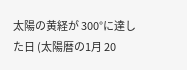太陽の黄経が 300°に達した日 (太陽暦の1月 20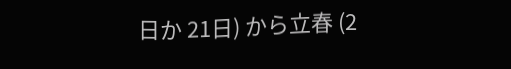日か 21日) から立春 (2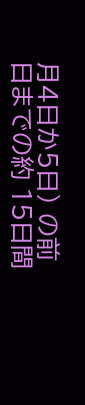月4日か5日) の前日までの約 15日間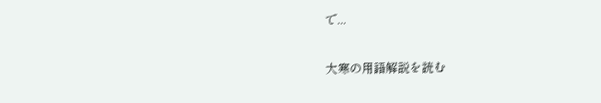で...

大寒の用語解説を読む